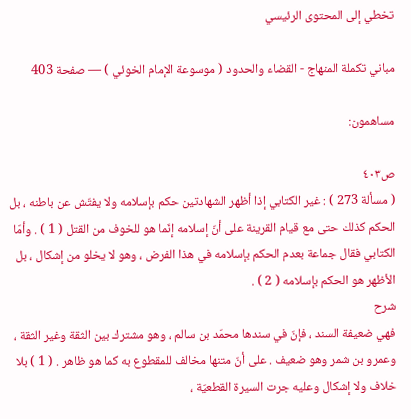تخطي إلى المحتوى الرئيسي

مباني تكملة المنهاج - القضاء والحدود ( موسوعة الإمام الخوئي ) — صفحة 403

مساهمون:

ص٤٠٣
( مسألة 273 ) : غير الكتابي إذا أظهر الشهادتين حكم بإسلامه ولا يفتّش عن باطنه ، بل الحكم كذلك حتى مع قيام القرينة على أنّ إسلامه إنّما هو للخوف من القتل ( 1 ) . وأمّا الكتابي فقال جماعة بعدم الحكم بإسلامه في هذا الفرض ، وهو لا يخلو من إشكال ، بل الأظهر هو الحكم بإسلامه ( 2 ) .
شرح
فهي ضعيفة السند ، فإنّ في سندها محمّد بن سالم ، وهو مشترك بين الثقة وغير الثقة ، وعمرو بن شمر وهو ضعيف . على أنّ متنها مخالف للمقطوع به كما هو ظاهر . ( 1 ) بلا خلاف ولا إشكال وعليه جرت السيرة القطعيّة ،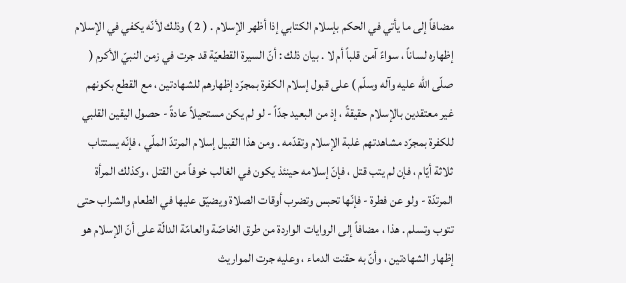مضافاً إلى ما يأتي في الحكم بإسلام الكتابي إذا أظهر الإسلام . ( 2 ) وذلك لأنّه يكفي في الإسلام إظهاره لساناً ، سواءً آمن قلباً أم لا . بيان ذلك : أنّ السيرة القطعيّة قد جرت في زمن النبيّ الأكرم ( صلّى الله عليه وآله وسلّم ) على قبول إسلام الكفرة بمجرّد إظهارهم للشهادتين ، مع القطع بكونهم غير معتقدين بالإسلام حقيقةً ، إذ من البعيد جدّاً - لو لم يكن مستحيلاً عادةً - حصول اليقين القلبي للكفرة بمجرّد مشاهدتهم غلبة الإسلام وتقدّمه . ومن هذا القبيل إسلام المرتدّ الملّي ، فإنّه يستتاب ثلاثة أيّام ، فإن لم يتب قتل ، فإنّ إسلامه حينئذ يكون في الغالب خوفاً من القتل ، وكذلك المرأة المرتدّة - ولو عن فطرة - فإنّها تحبس وتضرب أوقات الصلاة ويضيّق عليها في الطعام والشراب حتى تتوب وتسلم . هذا ، مضافاً إلى الروايات الواردة من طرق الخاصّة والعامّة الدالّة على أنّ الإسلام هو إظهار الشهادتين ، وأنّ به حقنت الدماء ، وعليه جرت المواريث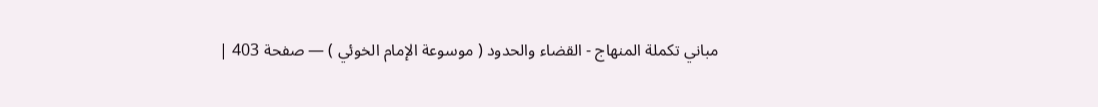مباني تكملة المنهاج - القضاء والحدود ( موسوعة الإمام الخوئي ) — صفحة 403 |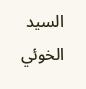السيد الخوئي